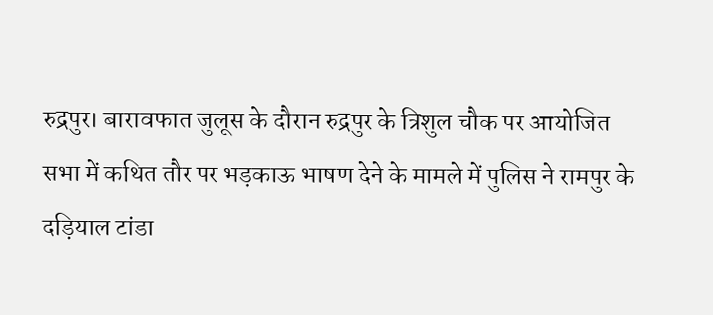रुद्रपुर। बारावफात जुलूस के दौरान रुद्रपुर के त्रिशुल चौक पर आयोजित सभा में कथित तौर पर भड़काऊ भाषण देने के मामले में पुलिस ने रामपुर के दड़ियाल टांडा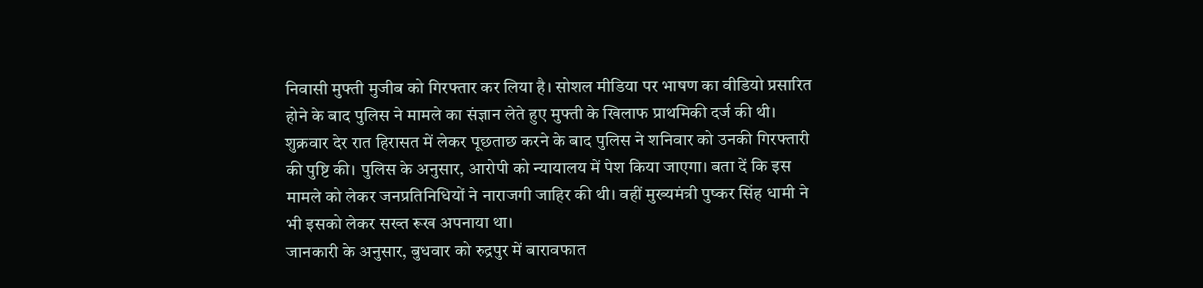निवासी मुफ्ती मुजीब को गिरफ्तार कर लिया है। सोशल मीडिया पर भाषण का वीडियो प्रसारित होने के बाद पुलिस ने मामले का संज्ञान लेते हुए मुफ्ती के खिलाफ प्राथमिकी दर्ज की थी। शुक्रवार देर रात हिरासत में लेकर पूछताछ करने के बाद पुलिस ने शनिवार को उनकी गिरफ्तारी की पुष्टि की। पुलिस के अनुसार, आरोपी को न्यायालय में पेश किया जाएगा। बता दें कि इस मामले को लेकर जनप्रतिनिधियों ने नाराजगी जाहिर की थी। वहीं मुख्यमंत्री पुष्कर सिंह धामी ने भी इसको लेकर सख्त रूख अपनाया था।
जानकारी के अनुसार, बुधवार को रुद्रपुर में बारावफात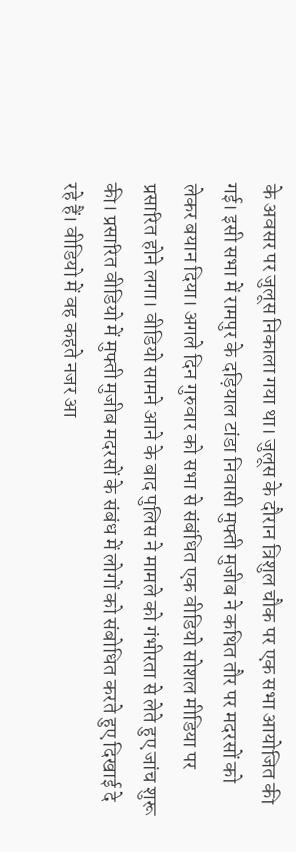के अवसर पर जुलूस निकाला गया था। जुलूस के दौरान त्रिशुल चौक पर एक सभा आयोजित की गई। इसी सभा में रामपुर के दड़ियाल टांडा निवासी मुफ्ती मुजीब ने कथित तौर पर मदरसों को लेकर बयान दिया। अगले दिन गुरुवार को सभा से संबंधित एक वीडियो सोशल मीडिया पर प्रसारित होने लगा। वीडियो सामने आने के बाद पुलिस ने मामले को गंभीरता से लेते हुए जांच शुरू की। प्रसारित वीडियो में मुफ्ती मुजीब मदरसों के संबंध में लोगों को संबोधित करते हुए दिखाई दे रहे हैं। वीडियो में वह कहते नजर आ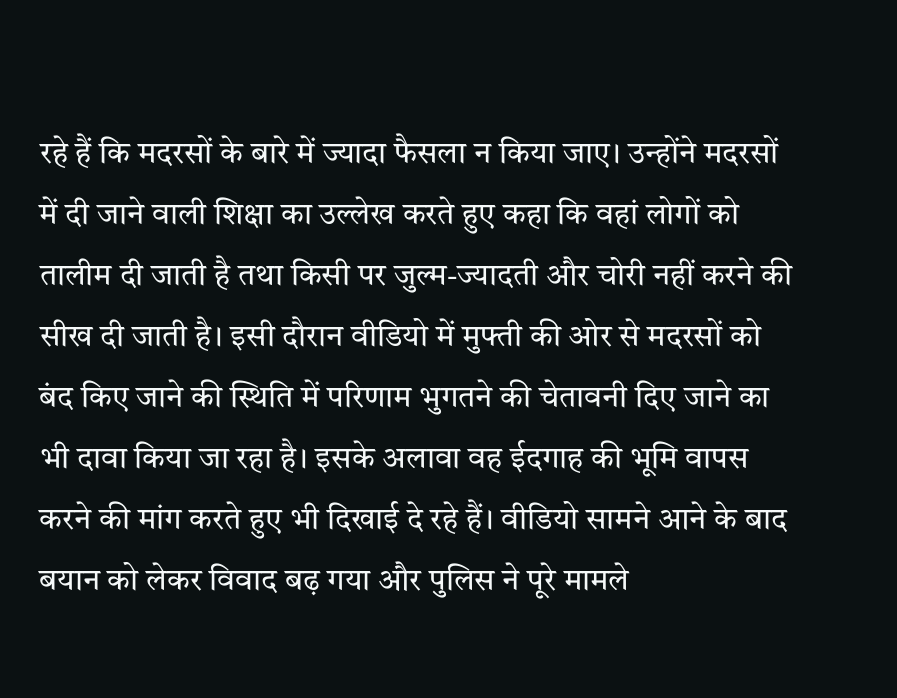रहे हैं कि मदरसों के बारे में ज्यादा फैसला न किया जाए। उन्होंने मदरसों में दी जाने वाली शिक्षा का उल्लेख करते हुए कहा कि वहां लोगों को तालीम दी जाती है तथा किसी पर जुल्म-ज्यादती और चोरी नहीं करने की सीख दी जाती है। इसी दौरान वीडियो में मुफ्ती की ओर से मदरसों को बंद किए जाने की स्थिति में परिणाम भुगतने की चेतावनी दिए जाने का भी दावा किया जा रहा है। इसके अलावा वह ईदगाह की भूमि वापस करने की मांग करते हुए भी दिखाई दे रहे हैं। वीडियो सामने आने के बाद बयान को लेकर विवाद बढ़ गया और पुलिस ने पूरे मामले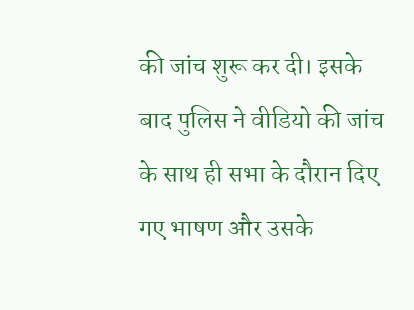की जांच शुरू कर दी। इसके बाद पुलिस ने वीडियो की जांच के साथ ही सभा के दौरान दिए गए भाषण और उसके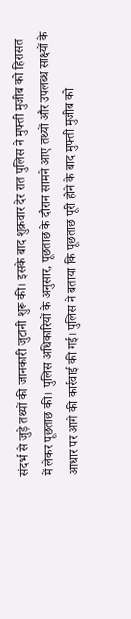संदर्भ से जुड़े तथ्यों की जानकारी जुटानी शुरू की। इसके बाद शुक्रवार देर रात पुलिस ने मुफ्ती मुजीब को हिरासत में लेकर पूछताछ की। पुलिस अधिकारियों के अनुसार, पूछताछ के दौरान सामने आए तथ्यों और उपलब्ध साक्ष्यों के आधार पर आगे की कार्रवाई की गई। पुलिस ने बताया कि पूछताछ पूरी होने के बाद मुफ्ती मुजीब को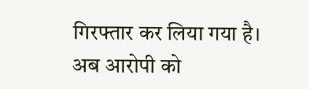गिरफ्तार कर लिया गया है। अब आरोपी को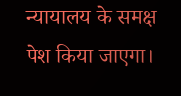न्यायालय के समक्ष पेश किया जाएगा।